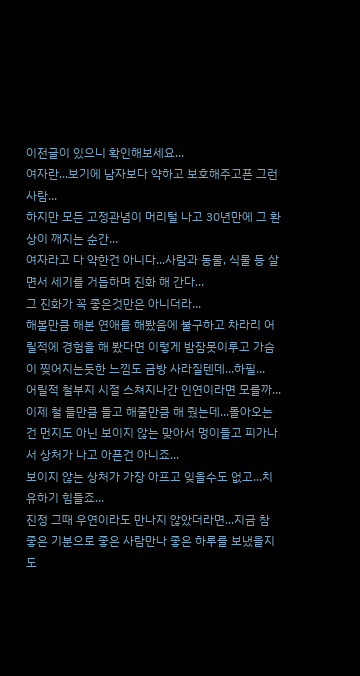이전글이 있으니 확인해보세요...
여자란...보기에 남자보다 약하고 보호해주고픈 그런 사람...
하지만 모든 고정관념이 머리털 나고 30년만에 그 환상이 깨지는 순간...
여자라고 다 약한건 아니다...사람과 동물, 식물 등 살면서 세기를 거듭하며 진화 해 간다...
그 진화가 꼭 좋은것만은 아니더라...
해볼만큼 해본 연애를 해봤음에 불구하고 차라리 어릴적에 경험을 해 봤다면 이렇게 밤잠못이루고 가슴이 찢어지는듯한 느낌도 금방 사라질텐데...하필...
어릴적 철부지 시절 스쳐지나간 인연이라면 모를까...이제 철 들만큼 들고 해줄만큼 해 줬는데...돌아오는건 먼지도 아닌 보이지 않는 맞아서 멍이들고 피가나서 상처가 나고 아픈건 아니죠...
보이지 않는 상처가 가장 아프고 잊을수도 없고...치유하기 힘들죠...
진정 그때 우연이라도 만나지 않았더라면...지금 참 좋은 기분으로 좋은 사람만나 좋은 하루를 보냈을지도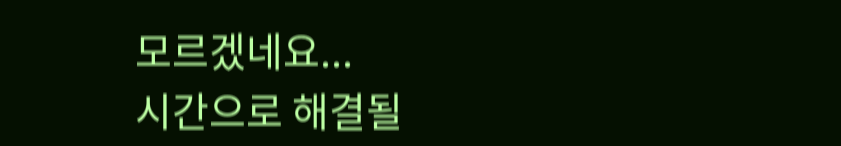모르겠네요...
시간으로 해결될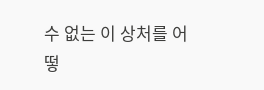수 없는 이 상처를 어떻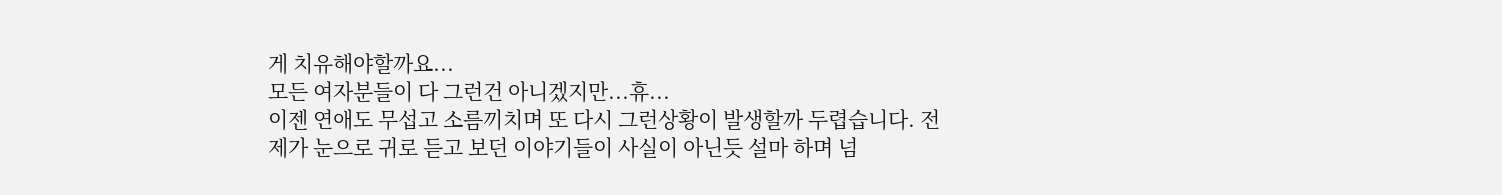게 치유해야할까요...
모든 여자분들이 다 그런건 아니겠지만...휴...
이젠 연애도 무섭고 소름끼치며 또 다시 그런상황이 발생할까 두렵습니다. 전 제가 눈으로 귀로 듣고 보던 이야기들이 사실이 아닌듯 설마 하며 넘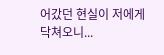어갔던 현실이 저에게 닥쳐오니...